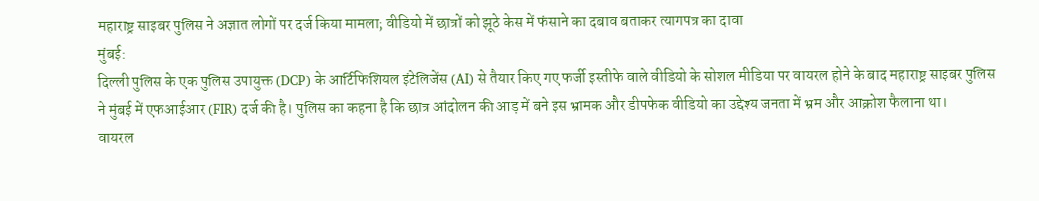महाराष्ट्र साइबर पुलिस ने अज्ञात लोगों पर दर्ज किया मामला; वीडियो में छात्रों को झूठे केस में फंसाने का दबाव बताकर त्यागपत्र का दावा
मुंबई:
दिल्ली पुलिस के एक पुलिस उपायुक्त (DCP) के आर्टिफिशियल इंटेलिजेंस (AI) से तैयार किए गए फर्जी इस्तीफे वाले वीडियो के सोशल मीडिया पर वायरल होने के बाद महाराष्ट्र साइबर पुलिस ने मुंबई में एफआईआर (FIR) दर्ज की है। पुलिस का कहना है कि छात्र आंदोलन की आड़ में बने इस भ्रामक और डीपफेक वीडियो का उद्देश्य जनता में भ्रम और आक्रोश फैलाना था।
वायरल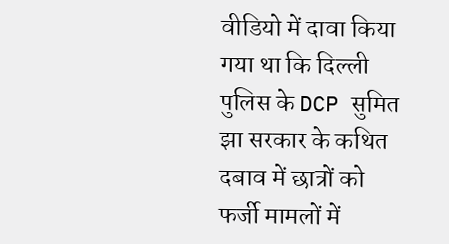वीडियो में दावा किया गया था कि दिल्ली पुलिस के DCP सुमित झा सरकार के कथित दबाव में छात्रों को फर्जी मामलों में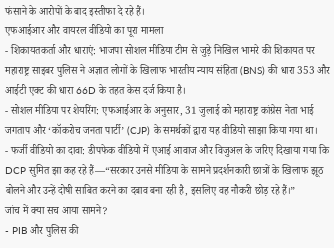फंसाने के आरोपों के बाद इस्तीफा दे रहे हैं।
एफआईआर और वायरल वीडियो का पूरा मामला
- शिकायतकर्ता और धाराएं: भाजपा सोशल मीडिया टीम से जुड़े निखिल भामरे की शिकायत पर महाराष्ट्र साइबर पुलिस ने अज्ञात लोगों के खिलाफ भारतीय न्याय संहिता (BNS) की धारा 353 और आईटी एक्ट की धारा 66D के तहत केस दर्ज किया है।
- सोशल मीडिया पर शेयरिंग: एफआईआर के अनुसार, 31 जुलाई को महाराष्ट्र कांग्रेस नेता भाई जगताप और ‘कॉकरोच जनता पार्टी’ (CJP) के समर्थकों द्वारा यह वीडियो साझा किया गया था।
- फर्जी वीडियो का दावा: डीपफेक वीडियो में एआई आवाज और विजुअल के जरिए दिखाया गया कि DCP सुमित झा कह रहे हैं—“सरकार उनसे मीडिया के सामने प्रदर्शनकारी छात्रों के खिलाफ झूठ बोलने और उन्हें दोषी साबित करने का दबाव बना रही है, इसलिए वह नौकरी छोड़ रहे हैं।”
जांच में क्या सच आया सामने?
- PIB और पुलिस की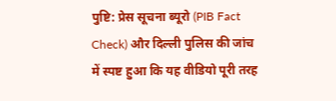पुष्टि: प्रेस सूचना ब्यूरो (PIB Fact Check) और दिल्ली पुलिस की जांच में स्पष्ट हुआ कि यह वीडियो पूरी तरह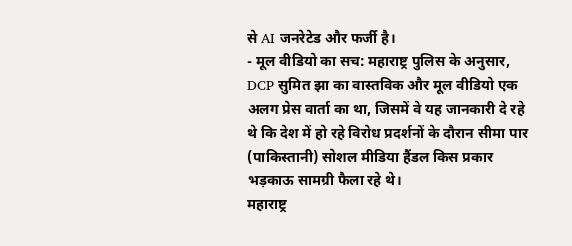से AI जनरेटेड और फर्जी है।
- मूल वीडियो का सच: महाराष्ट्र पुलिस के अनुसार, DCP सुमित झा का वास्तविक और मूल वीडियो एक अलग प्रेस वार्ता का था, जिसमें वे यह जानकारी दे रहे थे कि देश में हो रहे विरोध प्रदर्शनों के दौरान सीमा पार (पाकिस्तानी) सोशल मीडिया हैंडल किस प्रकार भड़काऊ सामग्री फैला रहे थे।
महाराष्ट्र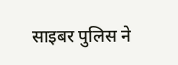साइबर पुलिस ने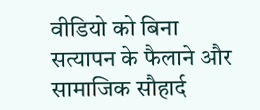वीडियो को बिना सत्यापन के फैलाने और सामाजिक सौहार्द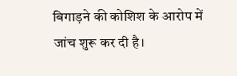बिगाड़ने की कोशिश के आरोप में जांच शुरू कर दी है।